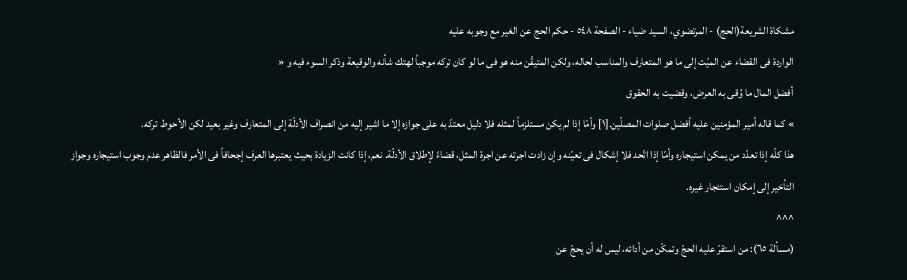مشكاة الشريعة(الحج) - المرتضوي، السيد ضياء - الصفحة ٥٤٨ - حكم الحج عن الغير مع وجوبه عليه
الواردة فى القضاء عن الميّت إلى ما هو المتعارف والمناسب لحاله، ولكن المتيقّن منه هو فى ما لو كان تركه موجباً لهتك شأنه والوقيعة وذكر السوء فيه و «
أفضل المال ما وُقى به العرض، وقضيت به الحقوق
» كما قاله أمير المؤمنين عليه أفضل صلوات المصلّين.[١] وأمّا إذا لم يكن مستلزماً لمثله فلا دليل معتدّ به على جوازه إلا ما اشير إليه من انصراف الأدلّة إلى المتعارف وغير بعيد لكن الأحوط تركه.
هذا كلّه إذا تعدّد من يمكن استيجاره وأمّا إذا اتّحد فلا إشكال فى تعيّنه وإن زادت اجرته عن اجرة المثل، قضاءً لإطلاق الأدلّة. نعم، إذا كانت الزيادة بحيث يعتبرها العرف إجحافاً فى الأمر فالظاهر عدم وجوب استيجاره وجواز التأخير إلى إمكان استئجار غيره.
^^^
(مسألة ٦٥): من استقرّ عليه الحجّ وتمكّن من أدائه، ليس له أن يحجّ عن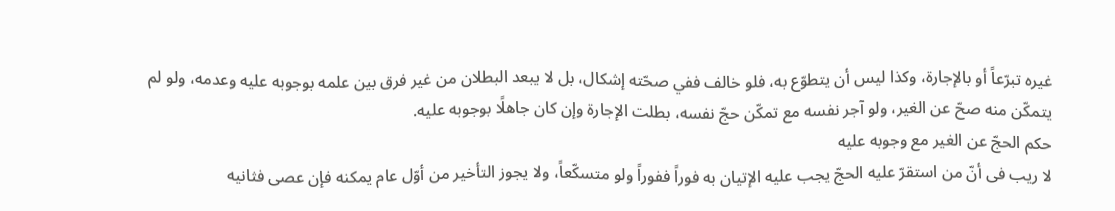غيره تبرّعاً أو بالإجارة، وكذا ليس أن يتطوّع به، فلو خالف ففي صحّته إشكال، بل لا يبعد البطلان من غير فرق بين علمه بوجوبه عليه وعدمه، ولو لم يتمكّن منه صحّ عن الغير، ولو آجر نفسه مع تمكّن حجّ نفسه، بطلت الإجارة وإن كان جاهلًا بوجوبه عليه.
حكم الحجّ عن الغير مع وجوبه عليه
لا ريب فى أنّ من استقرّ عليه الحجّ يجب عليه الإتيان به فوراً ففوراً ولو متسكّعاً، ولا يجوز التأخير من أوّل عام يمكنه فإن عصى فثانيه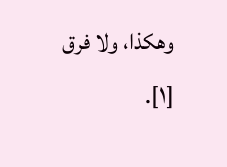وهكذا، ولا فرق
[١].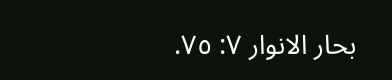بحار الانوار ٧: ٧٥.